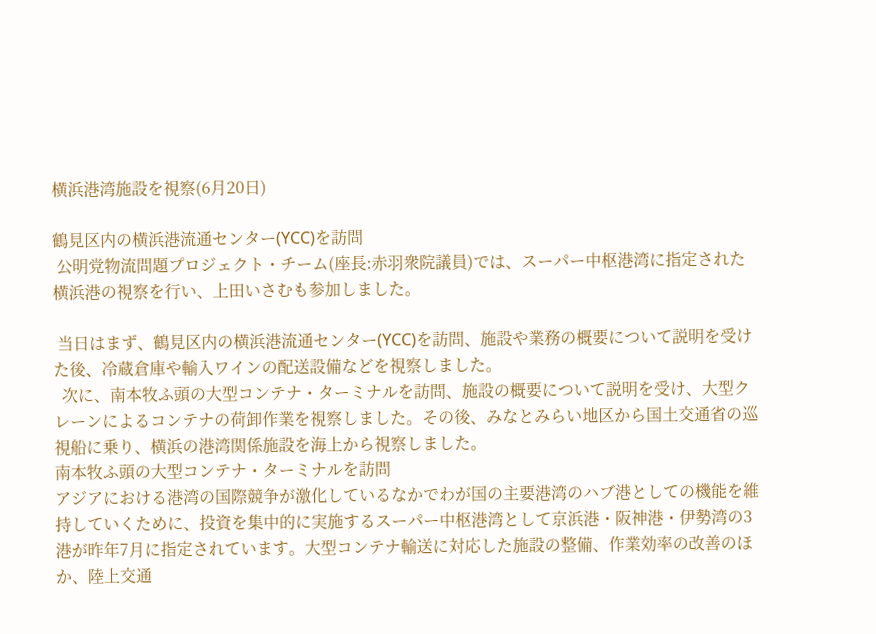横浜港湾施設を視察(6月20日)

鶴見区内の横浜港流通センター(YCC)を訪問
 公明党物流問題プロジェクト・チーム(座長:赤羽衆院議員)では、スーパー中枢港湾に指定された横浜港の視察を行い、上田いさむも参加しました。

 当日はまず、鶴見区内の横浜港流通センター(YCC)を訪問、施設や業務の概要について説明を受けた後、冷蔵倉庫や輸入ワインの配送設備などを視察しました。
  次に、南本牧ふ頭の大型コンテナ・ターミナルを訪問、施設の概要について説明を受け、大型クレーンによるコンテナの荷卸作業を視察しました。その後、みなとみらい地区から国土交通省の巡視船に乗り、横浜の港湾関係施設を海上から視察しました。
南本牧ふ頭の大型コンテナ・ターミナルを訪問
アジアにおける港湾の国際競争が激化しているなかでわが国の主要港湾のハブ港としての機能を維持していくために、投資を集中的に実施するスーパー中枢港湾として京浜港・阪神港・伊勢湾の3港が昨年7月に指定されています。大型コンテナ輸送に対応した施設の整備、作業効率の改善のほか、陸上交通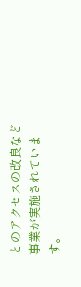とのアクセスの改良など事業が実施されています。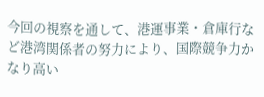今回の視察を通して、港運事業・倉庫行など港湾関係者の努力により、国際競争力かなり高い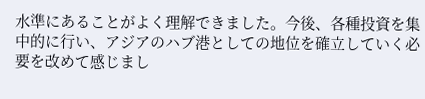水準にあることがよく理解できました。今後、各種投資を集中的に行い、アジアのハブ港としての地位を確立していく必要を改めて感じまし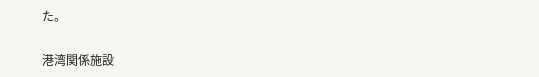た。

港湾関係施設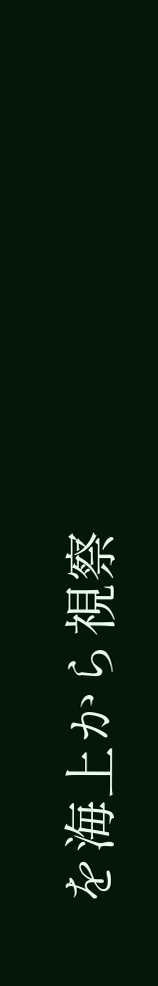を海上から視察